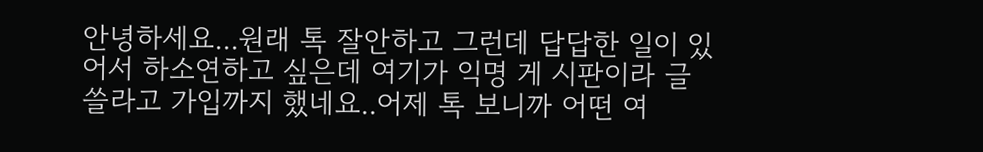안녕하세요...원래 톡 잘안하고 그런데 답답한 일이 있어서 하소연하고 싶은데 여기가 익명 게 시판이라 글 쓸라고 가입까지 했네요..어제 톡 보니까 어떤 여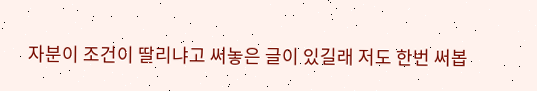자분이 조건이 딸리냐고 써놓은 글이 있길래 저도 한번 써봅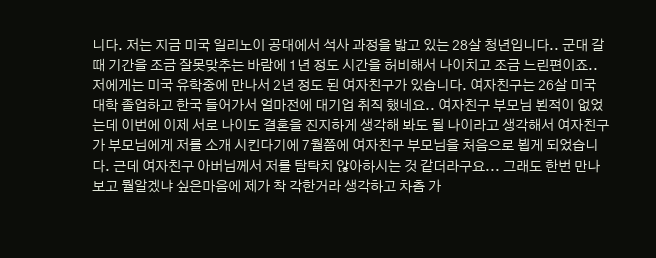니다. 저는 지금 미국 일리노이 공대에서 석사 과정을 밟고 있는 28살 청년입니다.. 군대 갈 때 기간을 조금 잘못맞추는 바람에 1년 정도 시간을 허비해서 나이치고 조금 느린편이죠.. 저에게는 미국 유학중에 만나서 2년 정도 된 여자친구가 있습니다. 여자친구는 26살 미국 대학 졸업하고 한국 들어가서 얼마전에 대기업 취직 했네요.. 여자친구 부모님 뵌적이 없었는데 이번에 이제 서로 나이도 결혼을 진지하게 생각해 봐도 될 나이라고 생각해서 여자친구가 부모님에게 저를 소개 시킨다기에 7월쯤에 여자친구 부모님을 처음으로 뵙게 되었습니다. 근데 여자친구 아버님께서 저를 탐탁치 않아하시는 것 같더라구요... 그래도 한번 만나보고 뭘알겠냐 싶은마음에 제가 착 각한거라 생각하고 차츰 가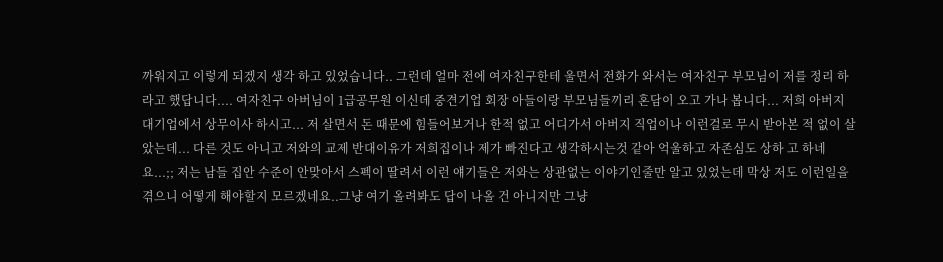까워지고 이렇게 되겠지 생각 하고 있었습니다.. 그런데 얼마 전에 여자친구한테 울면서 전화가 와서는 여자친구 부모님이 저를 정리 하라고 했답니다.... 여자친구 아버님이 1급공무원 이신데 중견기업 회장 아들이랑 부모님들끼리 혼담이 오고 가나 봅니다... 저희 아버지 대기업에서 상무이사 하시고... 저 살면서 돈 때문에 힘들어보거나 한적 없고 어디가서 아버지 직업이나 이런걸로 무시 받아본 적 없이 살았는데... 다른 것도 아니고 저와의 교제 반대이유가 저희집이나 제가 빠진다고 생각하시는것 같아 억울하고 자존심도 상하 고 하네요...;; 저는 남들 집안 수준이 안맞아서 스펙이 딸려서 이런 얘기들은 저와는 상관없는 이야기인줄만 알고 있었는데 막상 저도 이런일을 겪으니 어떻게 해야할지 모르겠네요..그냥 여기 올려봐도 답이 나올 건 아니지만 그냥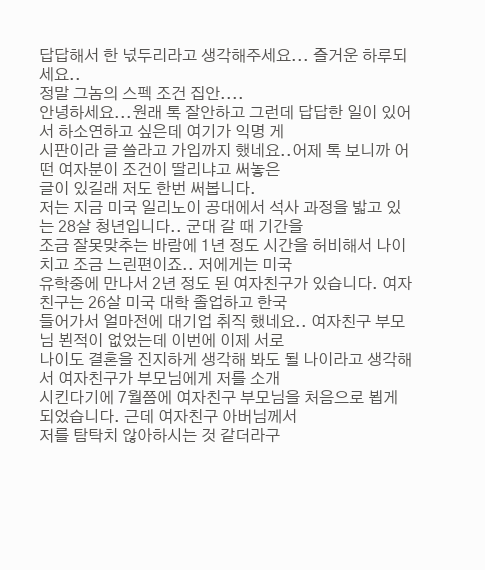답답해서 한 넋두리라고 생각해주세요... 즐거운 하루되세요..
정말 그놈의 스펙 조건 집안....
안녕하세요...원래 톡 잘안하고 그런데 답답한 일이 있어서 하소연하고 싶은데 여기가 익명 게
시판이라 글 쓸라고 가입까지 했네요..어제 톡 보니까 어떤 여자분이 조건이 딸리냐고 써놓은
글이 있길래 저도 한번 써봅니다.
저는 지금 미국 일리노이 공대에서 석사 과정을 밟고 있는 28살 청년입니다.. 군대 갈 때 기간을
조금 잘못맞추는 바람에 1년 정도 시간을 허비해서 나이치고 조금 느린편이죠.. 저에게는 미국
유학중에 만나서 2년 정도 된 여자친구가 있습니다. 여자친구는 26살 미국 대학 졸업하고 한국
들어가서 얼마전에 대기업 취직 했네요.. 여자친구 부모님 뵌적이 없었는데 이번에 이제 서로
나이도 결혼을 진지하게 생각해 봐도 될 나이라고 생각해서 여자친구가 부모님에게 저를 소개
시킨다기에 7월쯤에 여자친구 부모님을 처음으로 뵙게 되었습니다. 근데 여자친구 아버님께서
저를 탐탁치 않아하시는 것 같더라구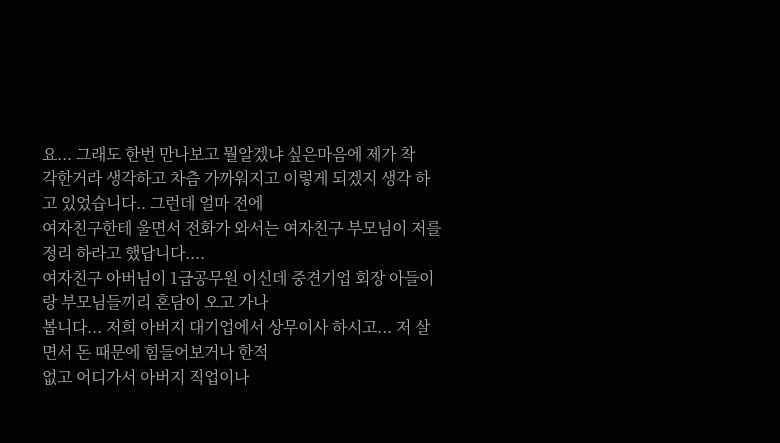요... 그래도 한번 만나보고 뭘알겠냐 싶은마음에 제가 착
각한거라 생각하고 차츰 가까워지고 이렇게 되겠지 생각 하고 있었습니다.. 그런데 얼마 전에
여자친구한테 울면서 전화가 와서는 여자친구 부모님이 저를 정리 하라고 했답니다....
여자친구 아버님이 1급공무원 이신데 중견기업 회장 아들이랑 부모님들끼리 혼담이 오고 가나
봅니다... 저희 아버지 대기업에서 상무이사 하시고... 저 살면서 돈 때문에 힘들어보거나 한적
없고 어디가서 아버지 직업이나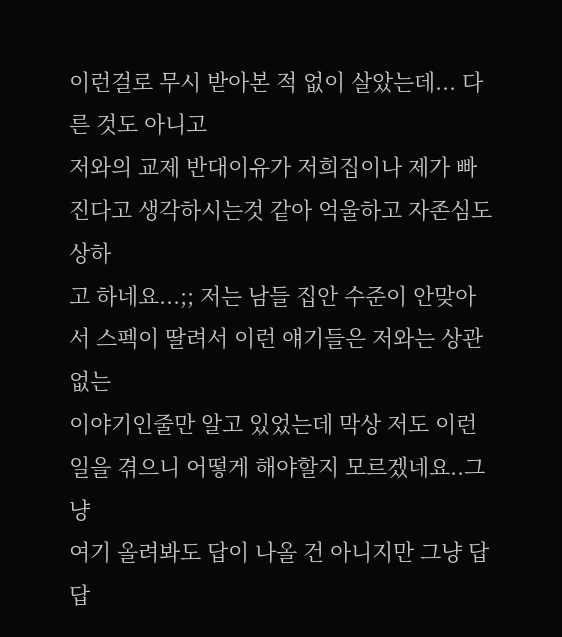이런걸로 무시 받아본 적 없이 살았는데... 다른 것도 아니고
저와의 교제 반대이유가 저희집이나 제가 빠진다고 생각하시는것 같아 억울하고 자존심도 상하
고 하네요...;; 저는 남들 집안 수준이 안맞아서 스펙이 딸려서 이런 얘기들은 저와는 상관없는
이야기인줄만 알고 있었는데 막상 저도 이런일을 겪으니 어떻게 해야할지 모르겠네요..그냥
여기 올려봐도 답이 나올 건 아니지만 그냥 답답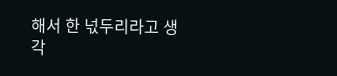해서 한 넋두리라고 생각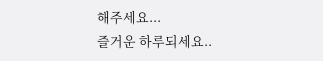해주세요...
즐거운 하루되세요..